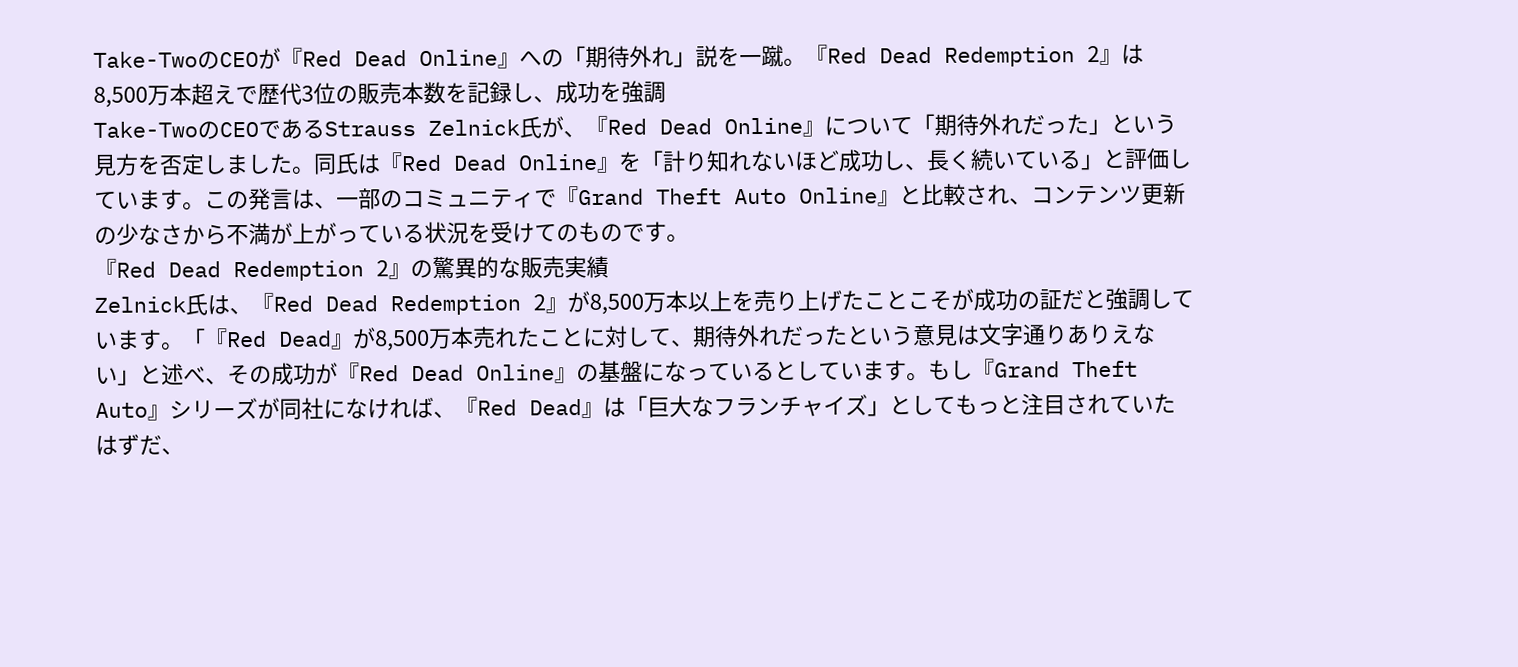Take-TwoのCEOが『Red Dead Online』への「期待外れ」説を一蹴。『Red Dead Redemption 2』は8,500万本超えで歴代3位の販売本数を記録し、成功を強調
Take-TwoのCEOであるStrauss Zelnick氏が、『Red Dead Online』について「期待外れだった」という見方を否定しました。同氏は『Red Dead Online』を「計り知れないほど成功し、長く続いている」と評価しています。この発言は、一部のコミュニティで『Grand Theft Auto Online』と比較され、コンテンツ更新の少なさから不満が上がっている状況を受けてのものです。
『Red Dead Redemption 2』の驚異的な販売実績
Zelnick氏は、『Red Dead Redemption 2』が8,500万本以上を売り上げたことこそが成功の証だと強調しています。「『Red Dead』が8,500万本売れたことに対して、期待外れだったという意見は文字通りありえない」と述べ、その成功が『Red Dead Online』の基盤になっているとしています。もし『Grand Theft Auto』シリーズが同社になければ、『Red Dead』は「巨大なフランチャイズ」としてもっと注目されていたはずだ、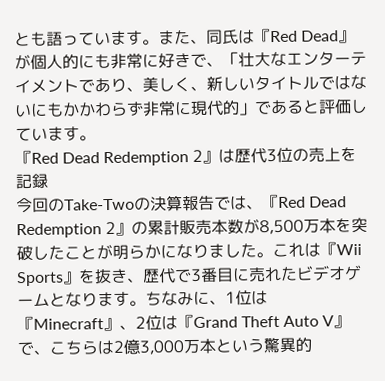とも語っています。また、同氏は『Red Dead』が個人的にも非常に好きで、「壮大なエンターテイメントであり、美しく、新しいタイトルではないにもかかわらず非常に現代的」であると評価しています。
『Red Dead Redemption 2』は歴代3位の売上を記録
今回のTake-Twoの決算報告では、『Red Dead Redemption 2』の累計販売本数が8,500万本を突破したことが明らかになりました。これは『Wii Sports』を抜き、歴代で3番目に売れたビデオゲームとなります。ちなみに、1位は『Minecraft』、2位は『Grand Theft Auto V』で、こちらは2億3,000万本という驚異的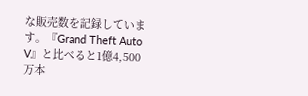な販売数を記録しています。『Grand Theft Auto V』と比べると1億4,500万本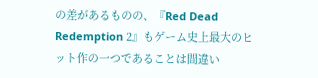の差があるものの、『Red Dead Redemption 2』もゲーム史上最大のヒット作の一つであることは間違い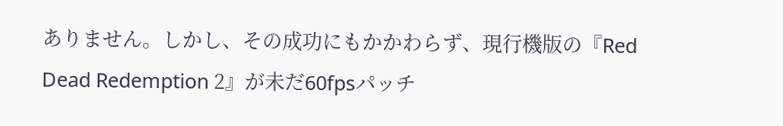ありません。しかし、その成功にもかかわらず、現行機版の『Red Dead Redemption 2』が未だ60fpsパッチ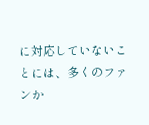に対応していないことには、多くのファンか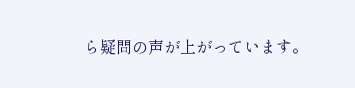ら疑問の声が上がっています。